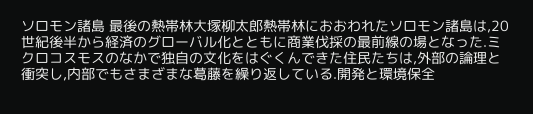ソロモン諸島 最後の熱帯林大塚柳太郎熱帯林におおわれたソロモン諸島は,20世紀後半から経済のグローバル化とともに商業伐採の最前線の場となった.ミクロコスモスのなかで独自の文化をはぐくんできた住民たちは,外部の論理と衝突し,内部でもさまざまな葛藤を繰り返している.開発と環境保全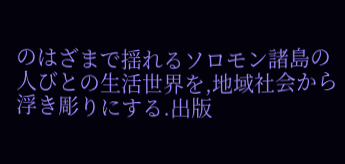のはざまで揺れるソロモン諸島の人びとの生活世界を,地域社会から浮き彫りにする.出版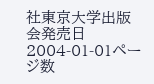社東京大学出版会発売日2004-01-01ページ数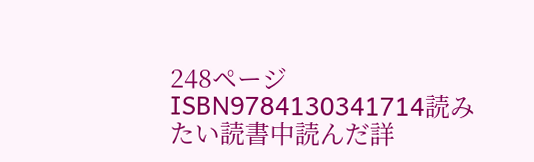248ページISBN9784130341714読みたい読書中読んだ詳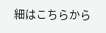細はこちらから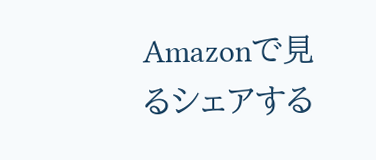Amazonで見るシェアする